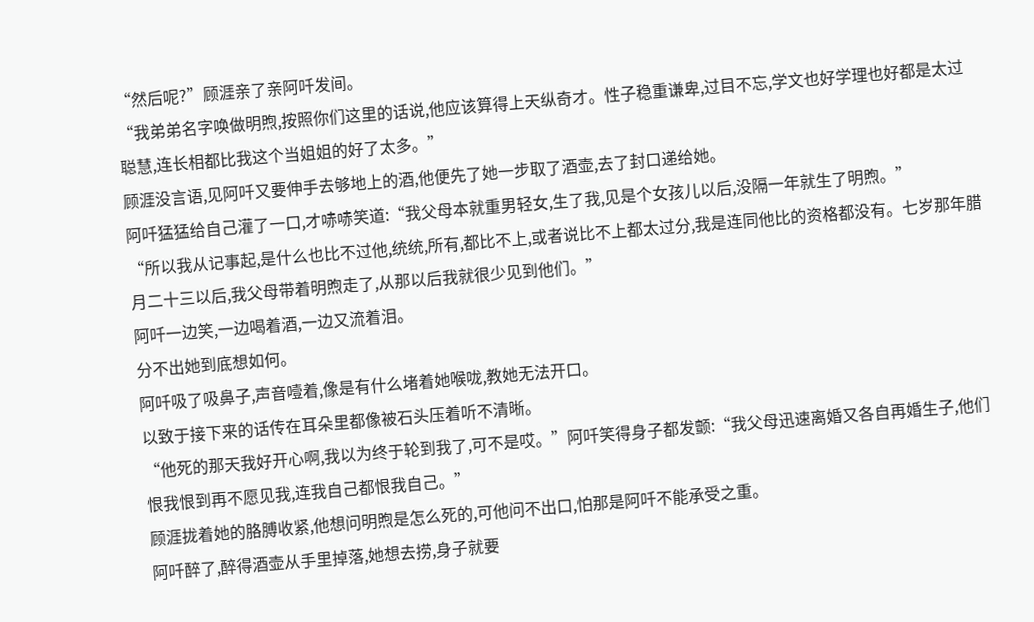“然后呢?”顾涯亲了亲阿吀发间。
“我弟弟名字唤做明煦,按照你们这里的话说,他应该算得上天纵奇才。性子稳重谦卑,过目不忘,学文也好学理也好都是太过聪慧,连长相都比我这个当姐姐的好了太多。”
顾涯没言语,见阿吀又要伸手去够地上的酒,他便先了她一步取了酒壶,去了封口递给她。
阿吀猛猛给自己灌了一口,才哧哧笑道:“我父母本就重男轻女,生了我,见是个女孩儿以后,没隔一年就生了明煦。”
“所以我从记事起,是什么也比不过他,统统,所有,都比不上,或者说比不上都太过分,我是连同他比的资格都没有。七岁那年腊月二十三以后,我父母带着明煦走了,从那以后我就很少见到他们。”
阿吀一边笑,一边喝着酒,一边又流着泪。
分不出她到底想如何。
阿吀吸了吸鼻子,声音噎着,像是有什么堵着她喉咙,教她无法开口。
以致于接下来的话传在耳朵里都像被石头压着听不清晰。
“他死的那天我好开心啊,我以为终于轮到我了,可不是哎。”阿吀笑得身子都发颤:“我父母迅速离婚又各自再婚生子,他们恨我恨到再不愿见我,连我自己都恨我自己。”
顾涯拢着她的胳膊收紧,他想问明煦是怎么死的,可他问不出口,怕那是阿吀不能承受之重。
阿吀醉了,醉得酒壶从手里掉落,她想去捞,身子就要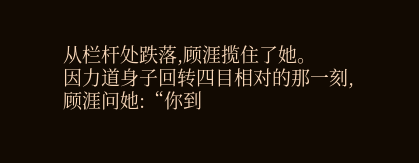从栏杆处跌落,顾涯揽住了她。
因力道身子回转四目相对的那一刻,顾涯问她:“你到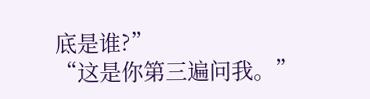底是谁?”
“这是你第三遍问我。”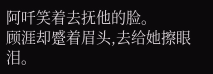阿吀笑着去抚他的脸。
顾涯却蹙着眉头,去给她擦眼泪。